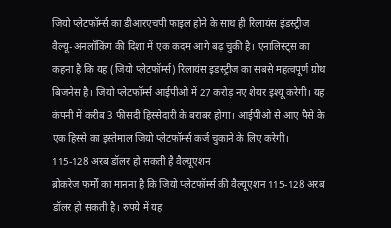जियो प्लेटफॉर्म्स का डीआरएचपी फाइल होने के साथ ही रिलायंस इंडस्ट्रीज वैल्यू-अनलॉकिंग की दिशा में एक कदम आगे बढ़ चुकी है। एनालिस्ट्स का कहना है कि यह (जियो प्लेटफॉर्म्स) रिलायंस इडस्ट्रीज का सबसे महत्वपूर्ण ग्रोथ बिजनेस है। जियो प्लेटफॉर्म्स आईपीओ में 27 करोड़ नए शेयर इश्यू करेगी। यह कंपनी में करीब 3 फीसदी हिस्सेदारी के बराबर होगा। आईपीओ से आए पैसे के एक हिस्से का इस्तेमाल जियो प्लेटफॉर्म्स कर्ज चुकाने के लिए करेगी।
115-128 अरब डॉलर हो सकती है वैल्यूएशन
ब्रोकरेज फर्मों का मानना है कि जियो प्लेटफॉर्म्स की वैल्यूएशन 115-128 अरब डॉलर हो सकती है। रुपये में यह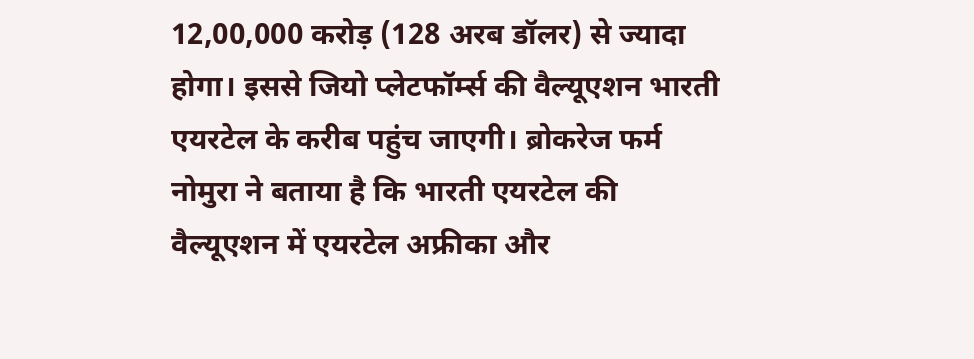12,00,000 करोड़ (128 अरब डॉलर) से ज्यादा होगा। इससे जियो प्लेटफॉर्म्स की वैल्यूएशन भारती एयरटेल के करीब पहुंच जाएगी। ब्रोकरेज फर्म नोमुरा ने बताया है कि भारती एयरटेल की वैल्यूएशन में एयरटेल अफ्रीका और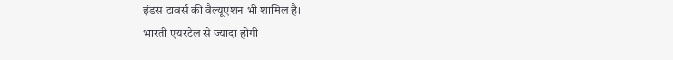इंडस टावर्स की वैल्यूएशन भी शामिल है।
भारती एयरटेल से ज्यादा होगी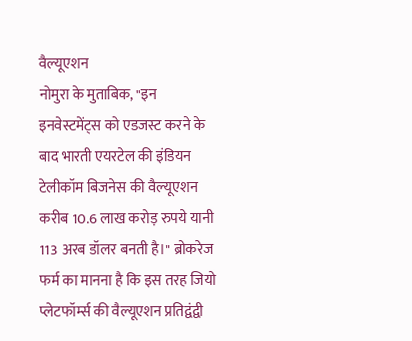वैल्यूएशन
नोमुरा के मुताबिक, "इन इनवेस्टमेंट्स को एडजस्ट करने के बाद भारती एयरटेल की इंडियन टेलीकॉम बिजनेस की वैल्यूएशन करीब 10.6 लाख करोड़ रुपये यानी 113 अरब डॉलर बनती है।" ब्रोकरेज फर्म का मानना है कि इस तरह जियो प्लेटफॉर्म्स की वैल्यूएशन प्रतिद्वंद्वी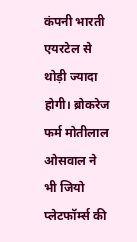कंपनी भारती एयरटेल से थोड़ी ज्यादा होगी। ब्रोकरेज फर्म मोतीलाल ओसवाल ने भी जियो प्लेटफॉर्म्स की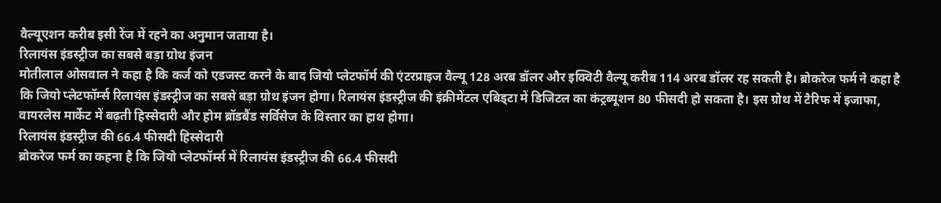वैल्यूएशन करीब इसी रेंज में रहने का अनुमान जताया है।
रिलायंस इंडस्ट्रीज का सबसे बड़ा ग्रोथ इंजन
मोतीलाल ओसवाल ने कहा है कि कर्ज को एडजस्ट करने के बाद जियो प्लेटफॉर्म की एंटरप्राइज वैल्यू 128 अरब डॉलर और इक्विटी वैल्यू करीब 114 अरब डॉलर रह सकती है। ब्रोकरेज फर्म ने कहा है कि जियो प्लेटफॉर्म्स रिलायंस इंडस्ट्रीज का सबसे बड़ा ग्रोथ इंजन होगा। रिलायंस इंडस्ट्रीज की इंक्रीमेंटल एबिड्टा में डिजिटल का कंट्रब्यूशन 80 फीसदी हो सकता है। इस ग्रोथ में टैरिफ में इजाफा, वायरलेस मार्केट में बढ़ती हिस्सेदारी और होम ब्रॉडबैंड सर्विसेज के विस्तार का हाथ होगा।
रिलायंस इंडस्ट्रीज की 66.4 फीसदी हिस्सेदारी
ब्रोकरेज फर्म का कहना है कि जियो प्लेटफॉर्म्स में रिलायंस इंडस्ट्रीज की 66.4 फीसदी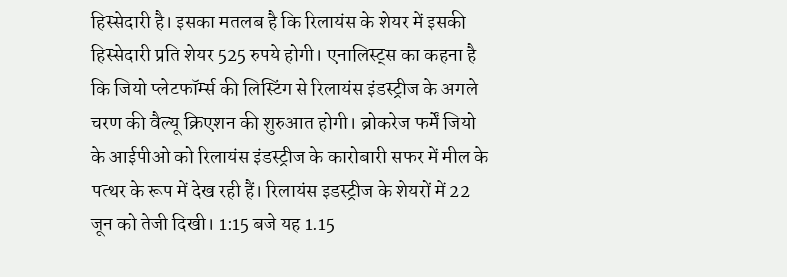हिस्सेदारी है। इसका मतलब है कि रिलायंस के शेयर में इसकी हिस्सेदारी प्रति शेयर 525 रुपये होगी। एनालिस्ट्स का कहना है कि जियो प्लेटफॉर्म्स की लिस्टिंग से रिलायंस इंडस्ट्रीज के अगले चरण की वैल्यू क्रिएशन की शुरुआत होगी। ब्रोकरेज फर्में जियो के आईपीओ को रिलायंस इंडस्ट्रीज के कारोबारी सफर में मील के पत्थर के रूप में देख रही हैं। रिलायंस इडस्ट्रीज के शेयरों में 22 जून को तेजी दिखी। 1:15 बजे यह 1.15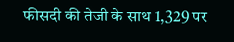फीसदी की तेजी के साथ 1,329 पर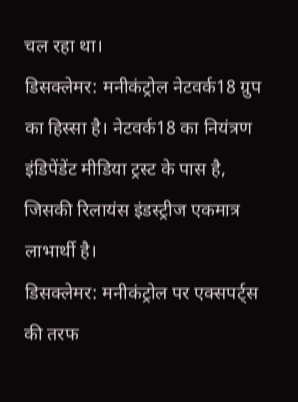चल रहा था।
डिसक्लेमर: मनीकंट्रोल नेटवर्क18 ग्रुप का हिस्सा है। नेटवर्क18 का नियंत्रण इंडिपेंडेंट मीडिया ट्रस्ट के पास है, जिसकी रिलायंस इंडस्ट्रीज एकमात्र लाभार्थी है।
डिसक्लेमर: मनीकंट्रोल पर एक्सपर्ट्स की तरफ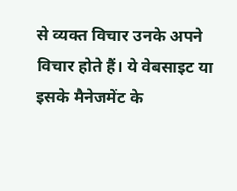से व्यक्त विचार उनके अपने विचार होते हैं। ये वेबसाइट या इसके मैनेजमेंट के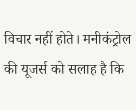विचार नहीं होते। मनीकंट्रोल की यूजर्स को सलाह है कि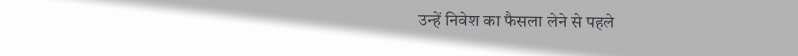उन्हें निवेश का फैसला लेने से पहले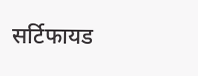सर्टिफायड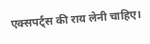एक्सपर्ट्स की राय लेनी चाहिए।